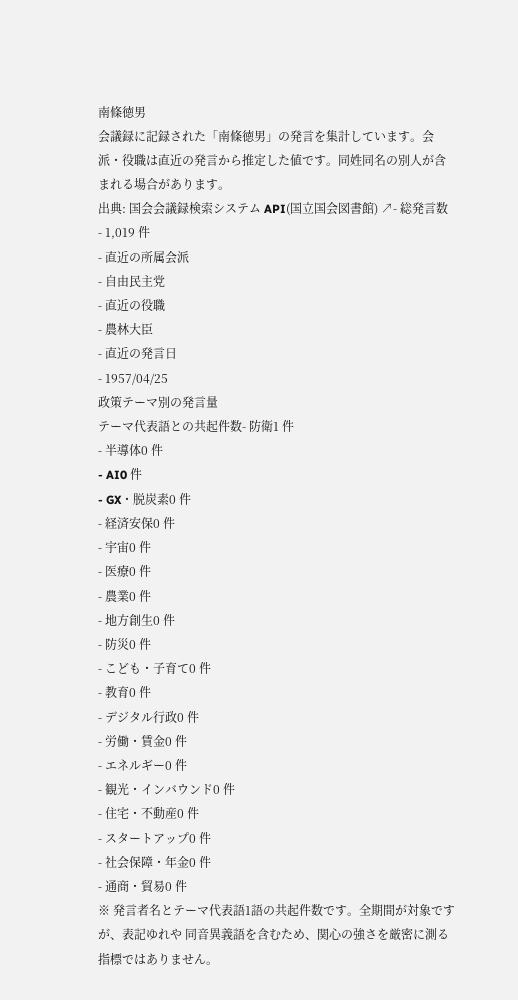南條徳男
会議録に記録された「南條徳男」の発言を集計しています。会派・役職は直近の発言から推定した値です。同姓同名の別人が含まれる場合があります。
出典: 国会会議録検索システム API(国立国会図書館) ↗- 総発言数
- 1,019 件
- 直近の所属会派
- 自由民主党
- 直近の役職
- 農林大臣
- 直近の発言日
- 1957/04/25
政策テーマ別の発言量
テーマ代表語との共起件数- 防衛1 件
- 半導体0 件
- AI0 件
- GX・脱炭素0 件
- 経済安保0 件
- 宇宙0 件
- 医療0 件
- 農業0 件
- 地方創生0 件
- 防災0 件
- こども・子育て0 件
- 教育0 件
- デジタル行政0 件
- 労働・賃金0 件
- エネルギー0 件
- 観光・インバウンド0 件
- 住宅・不動産0 件
- スタートアップ0 件
- 社会保障・年金0 件
- 通商・貿易0 件
※ 発言者名とテーマ代表語1語の共起件数です。全期間が対象ですが、表記ゆれや 同音異義語を含むため、関心の強さを厳密に測る指標ではありません。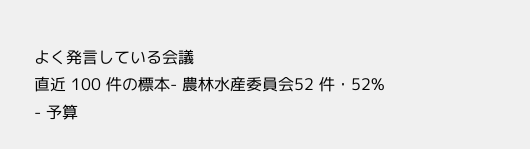よく発言している会議
直近 100 件の標本- 農林水産委員会52 件・52%
- 予算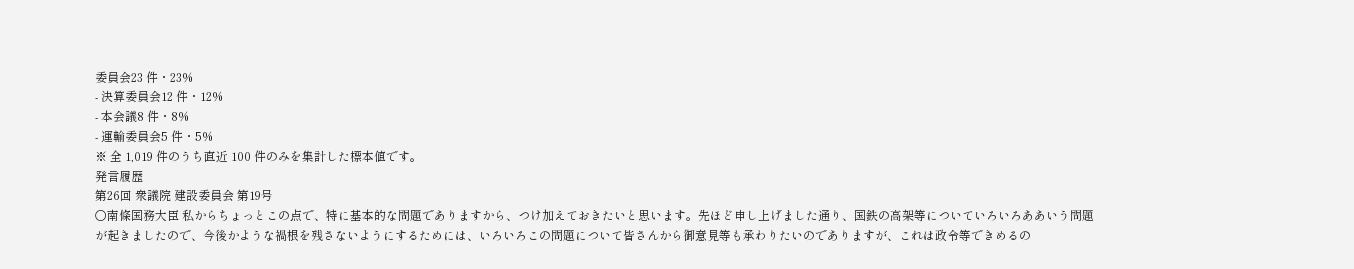委員会23 件・23%
- 決算委員会12 件・12%
- 本会議8 件・8%
- 運輸委員会5 件・5%
※ 全 1,019 件のうち直近 100 件のみを集計した標本値です。
発言履歴
第26回 衆議院 建設委員会 第19号
○南條国務大臣 私からちょっとこの点で、特に基本的な問題でありますから、つけ加えておきたいと思います。先ほど申し上げました通り、国鉄の高架等についていろいろああいう問題が起きましたので、今後かような禍根を残さないようにするためには、いろいろこの問題について皆さんから御意見等も承わりたいのでありますが、これは政令等できめるの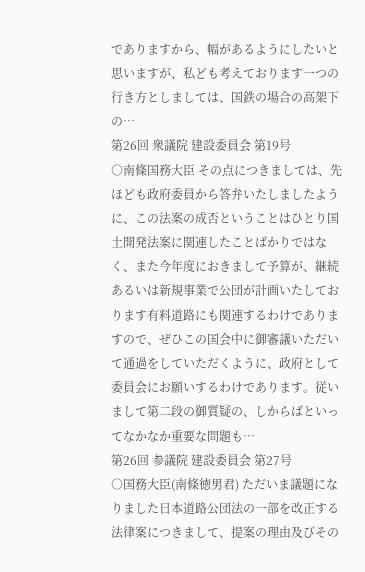でありますから、幅があるようにしたいと思いますが、私ども考えております一つの行き方としましては、国鉄の場合の高架下の…
第26回 衆議院 建設委員会 第19号
○南條国務大臣 その点につきましては、先ほども政府委員から答弁いたしましたように、この法案の成否ということはひとり国土開発法案に関連したことばかりではなく、また今年度におきまして予算が、継続あるいは新規事業で公団が計画いたしております有料道路にも関連するわけでありますので、ぜひこの国会中に御審議いただいて通過をしていただくように、政府として委員会にお願いするわけであります。従いまして第二段の御質疑の、しからばといってなかなか重要な問題も…
第26回 参議院 建設委員会 第27号
○国務大臣(南條徳男君) ただいま議題になりました日本道路公団法の一部を改正する法律案につきまして、提案の理由及びその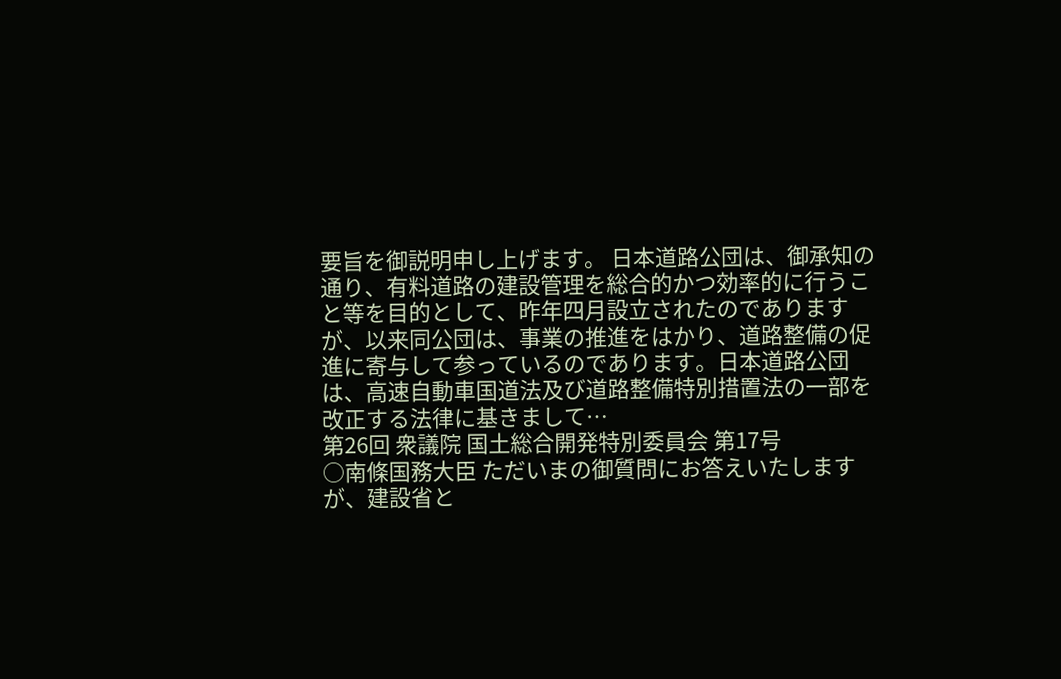要旨を御説明申し上げます。 日本道路公団は、御承知の通り、有料道路の建設管理を総合的かつ効率的に行うこと等を目的として、昨年四月設立されたのでありますが、以来同公団は、事業の推進をはかり、道路整備の促進に寄与して参っているのであります。日本道路公団は、高速自動車国道法及び道路整備特別措置法の一部を改正する法律に基きまして…
第26回 衆議院 国土総合開発特別委員会 第17号
○南條国務大臣 ただいまの御質問にお答えいたしますが、建設省と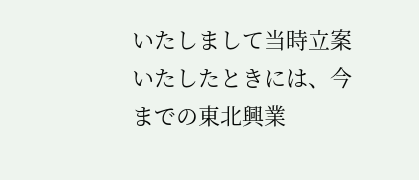いたしまして当時立案いたしたときには、今までの東北興業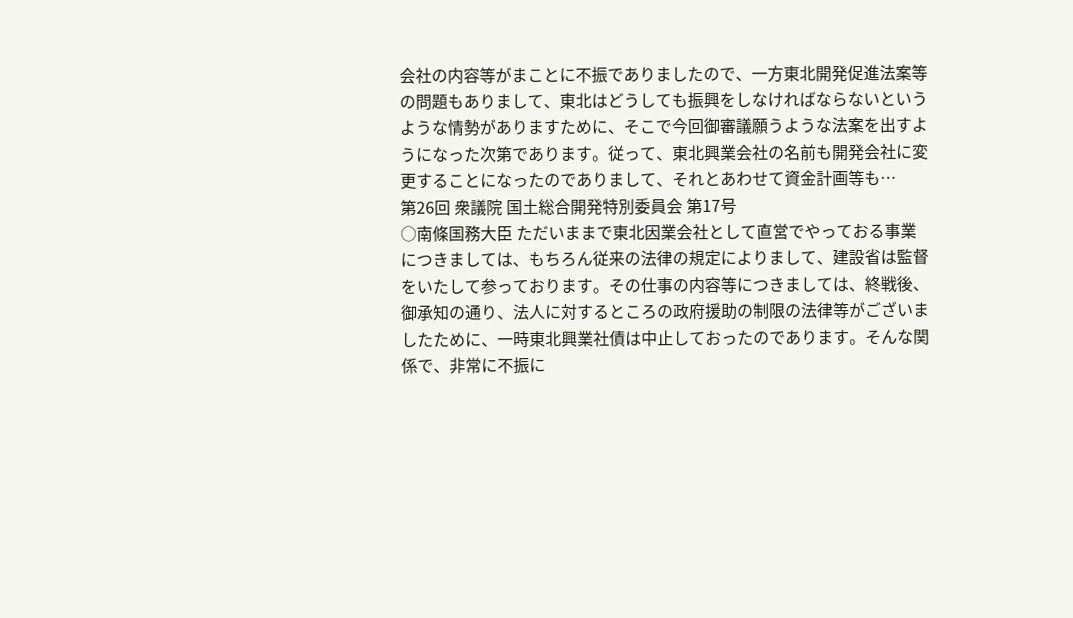会社の内容等がまことに不振でありましたので、一方東北開発促進法案等の問題もありまして、東北はどうしても振興をしなければならないというような情勢がありますために、そこで今回御審議願うような法案を出すようになった次第であります。従って、東北興業会社の名前も開発会社に変更することになったのでありまして、それとあわせて資金計画等も…
第26回 衆議院 国土総合開発特別委員会 第17号
○南條国務大臣 ただいままで東北因業会社として直営でやっておる事業につきましては、もちろん従来の法律の規定によりまして、建設省は監督をいたして参っております。その仕事の内容等につきましては、終戦後、御承知の通り、法人に対するところの政府援助の制限の法律等がございましたために、一時東北興業社債は中止しておったのであります。そんな関係で、非常に不振に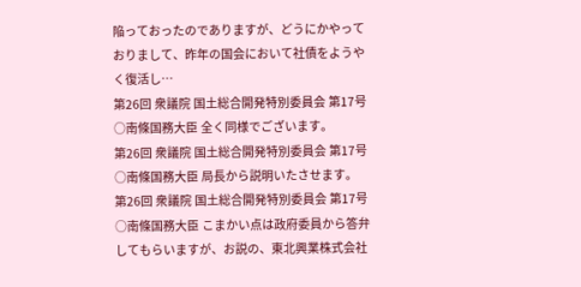陥っておったのでありますが、どうにかやっておりまして、昨年の国会において社債をようやく復活し…
第26回 衆議院 国土総合開発特別委員会 第17号
○南條国務大臣 全く同様でございます。
第26回 衆議院 国土総合開発特別委員会 第17号
○南條国務大臣 局長から説明いたさせます。
第26回 衆議院 国土総合開発特別委員会 第17号
○南條国務大臣 こまかい点は政府委員から答弁してもらいますが、お説の、東北興業株式会社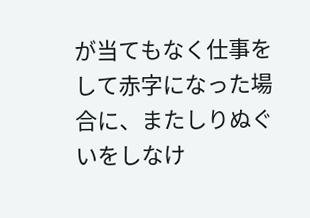が当てもなく仕事をして赤字になった場合に、またしりぬぐいをしなけ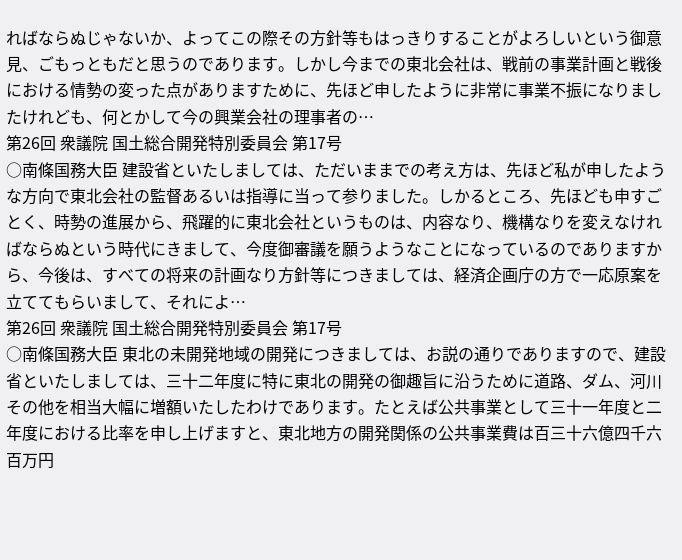ればならぬじゃないか、よってこの際その方針等もはっきりすることがよろしいという御意見、ごもっともだと思うのであります。しかし今までの東北会社は、戦前の事業計画と戦後における情勢の変った点がありますために、先ほど申したように非常に事業不振になりましたけれども、何とかして今の興業会社の理事者の…
第26回 衆議院 国土総合開発特別委員会 第17号
○南條国務大臣 建設省といたしましては、ただいままでの考え方は、先ほど私が申したような方向で東北会社の監督あるいは指導に当って参りました。しかるところ、先ほども申すごとく、時勢の進展から、飛躍的に東北会社というものは、内容なり、機構なりを変えなければならぬという時代にきまして、今度御審議を願うようなことになっているのでありますから、今後は、すべての将来の計画なり方針等につきましては、経済企画庁の方で一応原案を立ててもらいまして、それによ…
第26回 衆議院 国土総合開発特別委員会 第17号
○南條国務大臣 東北の未開発地域の開発につきましては、お説の通りでありますので、建設省といたしましては、三十二年度に特に東北の開発の御趣旨に沿うために道路、ダム、河川その他を相当大幅に増額いたしたわけであります。たとえば公共事業として三十一年度と二年度における比率を申し上げますと、東北地方の開発関係の公共事業費は百三十六億四千六百万円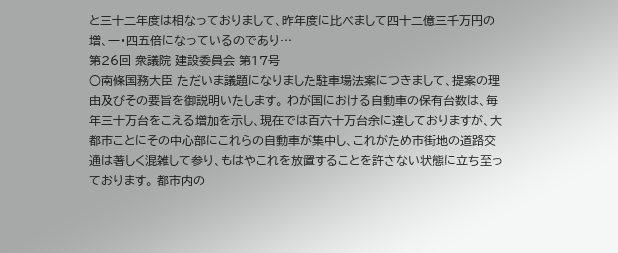と三十二年度は相なっておりまして、昨年度に比べまして四十二億三千万円の増、一・四五倍になっているのであり…
第26回 衆議院 建設委員会 第17号
○南條国務大臣 ただいま議題になりました駐車場法案につきまして、提案の理由及びその要旨を御説明いたします。 わが国における自動車の保有台数は、毎年三十万台をこえる増加を示し、現在では百六十万台余に達しておりますが、大都市ことにその中心部にこれらの自動車が集中し、これがため市街地の道路交通は著しく混雑して参り、もはやこれを放置することを許さない状態に立ち至っております。 都市内の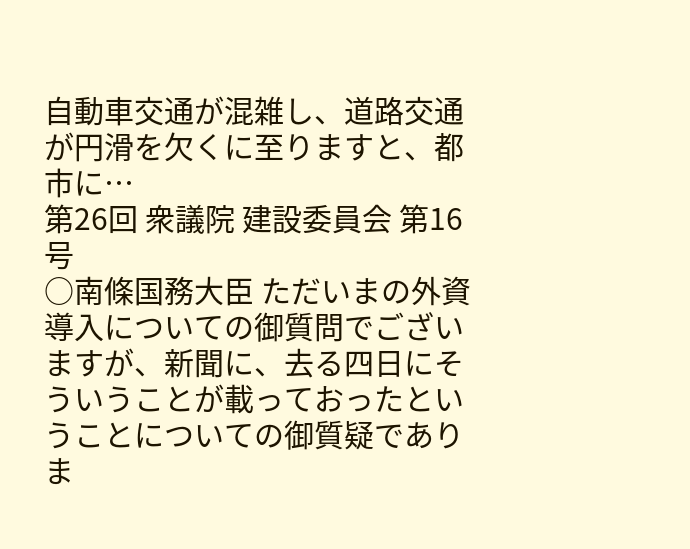自動車交通が混雑し、道路交通が円滑を欠くに至りますと、都市に…
第26回 衆議院 建設委員会 第16号
○南條国務大臣 ただいまの外資導入についての御質問でございますが、新聞に、去る四日にそういうことが載っておったということについての御質疑でありま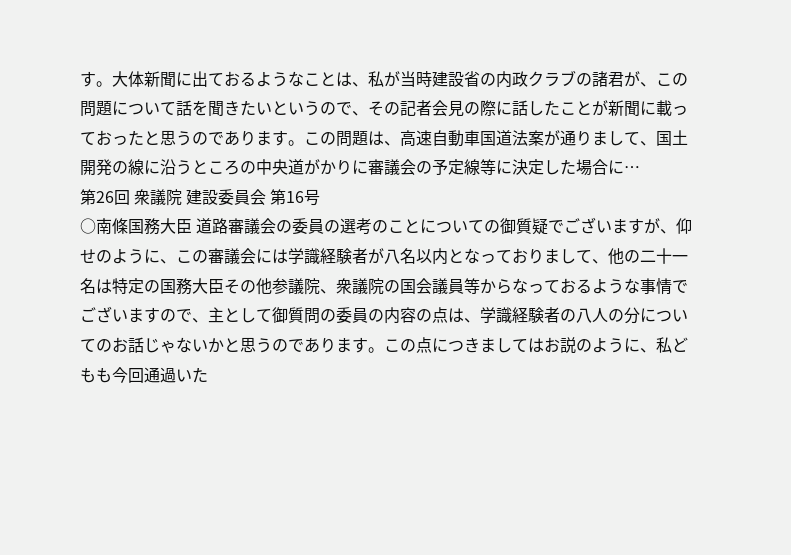す。大体新聞に出ておるようなことは、私が当時建設省の内政クラブの諸君が、この問題について話を聞きたいというので、その記者会見の際に話したことが新聞に載っておったと思うのであります。この問題は、高速自動車国道法案が通りまして、国土開発の線に沿うところの中央道がかりに審議会の予定線等に決定した場合に…
第26回 衆議院 建設委員会 第16号
○南條国務大臣 道路審議会の委員の選考のことについての御質疑でございますが、仰せのように、この審議会には学識経験者が八名以内となっておりまして、他の二十一名は特定の国務大臣その他参議院、衆議院の国会議員等からなっておるような事情でございますので、主として御質問の委員の内容の点は、学識経験者の八人の分についてのお話じゃないかと思うのであります。この点につきましてはお説のように、私どもも今回通過いた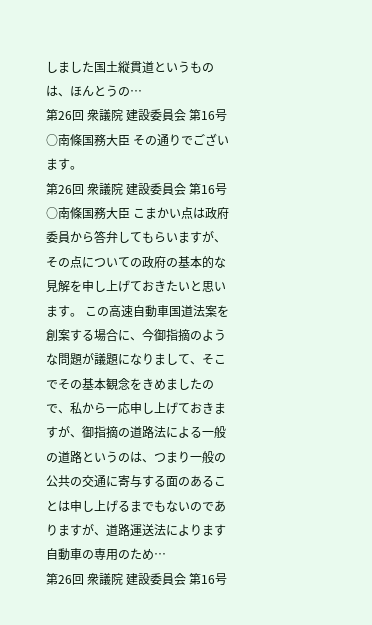しました国土縦貫道というものは、ほんとうの…
第26回 衆議院 建設委員会 第16号
○南條国務大臣 その通りでございます。
第26回 衆議院 建設委員会 第16号
○南條国務大臣 こまかい点は政府委員から答弁してもらいますが、その点についての政府の基本的な見解を申し上げておきたいと思います。 この高速自動車国道法案を創案する場合に、今御指摘のような問題が議題になりまして、そこでその基本観念をきめましたので、私から一応申し上げておきますが、御指摘の道路法による一般の道路というのは、つまり一般の公共の交通に寄与する面のあることは申し上げるまでもないのでありますが、道路運送法によります自動車の専用のため…
第26回 衆議院 建設委員会 第16号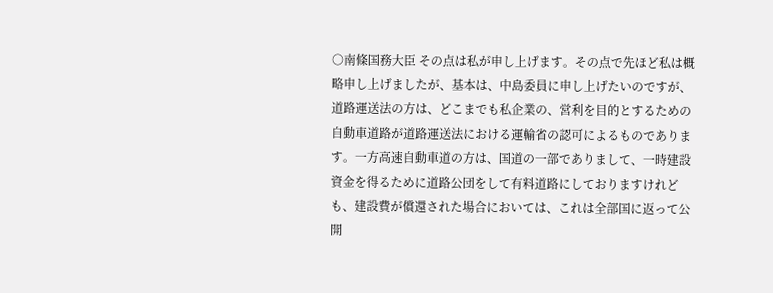○南條国務大臣 その点は私が申し上げます。その点で先ほど私は概略申し上げましたが、基本は、中島委員に申し上げたいのですが、道路運送法の方は、どこまでも私企業の、営利を目的とするための自動車道路が道路運送法における運輸省の認可によるものであります。一方高速自動車道の方は、国道の一部でありまして、一時建設資金を得るために道路公団をして有料道路にしておりますけれども、建設費が償還された場合においては、これは全部国に返って公開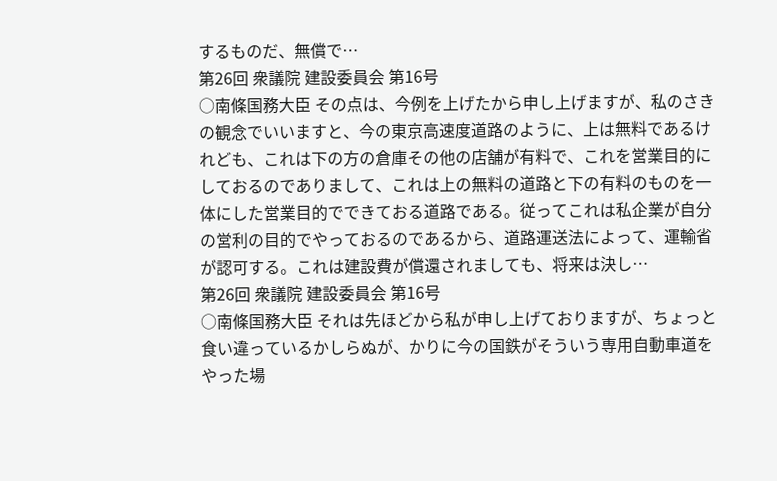するものだ、無償で…
第26回 衆議院 建設委員会 第16号
○南條国務大臣 その点は、今例を上げたから申し上げますが、私のさきの観念でいいますと、今の東京高速度道路のように、上は無料であるけれども、これは下の方の倉庫その他の店舗が有料で、これを営業目的にしておるのでありまして、これは上の無料の道路と下の有料のものを一体にした営業目的でできておる道路である。従ってこれは私企業が自分の営利の目的でやっておるのであるから、道路運送法によって、運輸省が認可する。これは建設費が償還されましても、将来は決し…
第26回 衆議院 建設委員会 第16号
○南條国務大臣 それは先ほどから私が申し上げておりますが、ちょっと食い違っているかしらぬが、かりに今の国鉄がそういう専用自動車道をやった場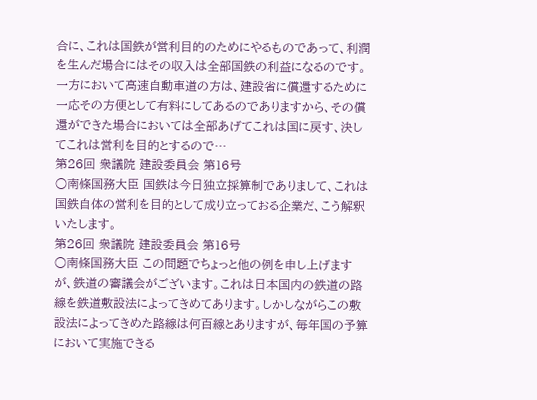合に、これは国鉄が営利目的のためにやるものであって、利潤を生んだ場合にはその収入は全部国鉄の利益になるのです。一方において高速自動車道の方は、建設省に償還するために一応その方便として有料にしてあるのでありますから、その償還ができた場合においては全部あげてこれは国に戻す、決してこれは営利を目的とするので…
第26回 衆議院 建設委員会 第16号
○南條国務大臣 国鉄は今日独立採算制でありまして、これは国鉄自体の営利を目的として成り立っておる企業だ、こう解釈いたします。
第26回 衆議院 建設委員会 第16号
○南條国務大臣 この問題でちょっと他の例を申し上げますが、鉄道の審議会がございます。これは日本国内の鉄道の路線を鉄道敷設法によってきめてあります。しかしながらこの敷設法によってきめた路線は何百線とありますが、毎年国の予算において実施できる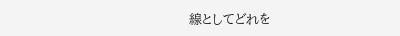線としてどれを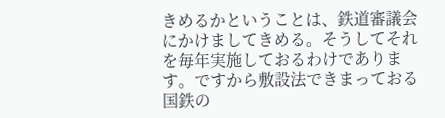きめるかということは、鉄道審議会にかけましてきめる。そうしてそれを毎年実施しておるわけであります。ですから敷設法できまっておる国鉄の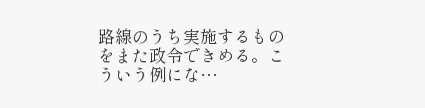路線のうち実施するものをまた政令できめる。こういう例にな…